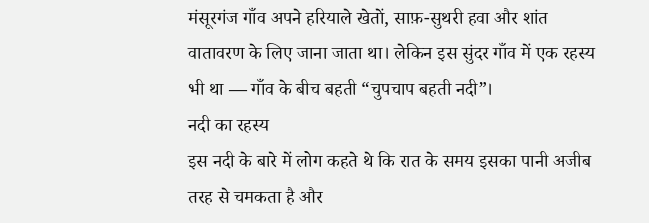मंसूरगंज गाँव अपने हरियाले खेतों, साफ़-सुथरी हवा और शांत वातावरण के लिए जाना जाता था। लेकिन इस सुंदर गाँव में एक रहस्य भी था — गाँव के बीच बहती “चुपचाप बहती नदी”।
नदी का रहस्य
इस नदी के बारे में लोग कहते थे कि रात के समय इसका पानी अजीब तरह से चमकता है और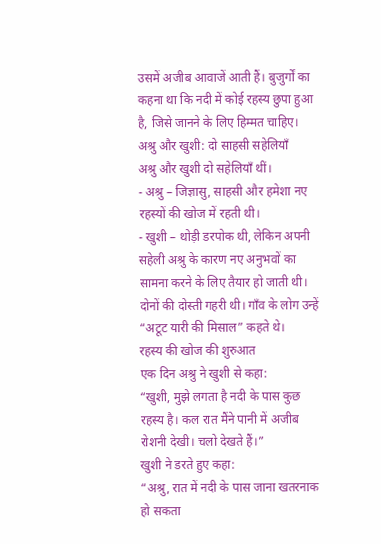उसमें अजीब आवाजें आती हैं। बुजुर्गों का कहना था कि नदी में कोई रहस्य छुपा हुआ है, जिसे जानने के लिए हिम्मत चाहिए।
अश्रु और खुशी: दो साहसी सहेलियाँ
अश्रु और खुशी दो सहेलियाँ थीं।
- अश्रु – जिज्ञासु, साहसी और हमेशा नए रहस्यों की खोज में रहती थी।
- खुशी – थोड़ी डरपोक थी, लेकिन अपनी सहेली अश्रु के कारण नए अनुभवों का सामना करने के लिए तैयार हो जाती थी।
दोनों की दोस्ती गहरी थी। गाँव के लोग उन्हें “अटूट यारी की मिसाल” कहते थे।
रहस्य की खोज की शुरुआत
एक दिन अश्रु ने खुशी से कहा:
“खुशी, मुझे लगता है नदी के पास कुछ रहस्य है। कल रात मैंने पानी में अजीब रोशनी देखी। चलो देखते हैं।”
खुशी ने डरते हुए कहा:
“अश्रु, रात में नदी के पास जाना खतरनाक हो सकता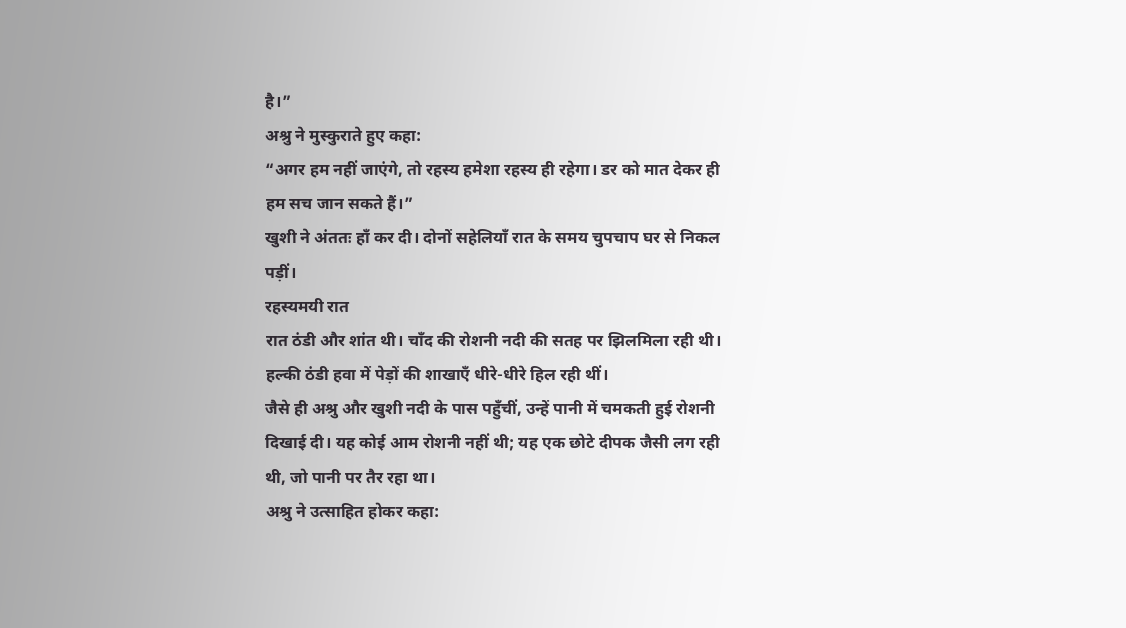है।”
अश्रु ने मुस्कुराते हुए कहा:
“अगर हम नहीं जाएंगे, तो रहस्य हमेशा रहस्य ही रहेगा। डर को मात देकर ही हम सच जान सकते हैं।”
खुशी ने अंततः हाँ कर दी। दोनों सहेलियाँ रात के समय चुपचाप घर से निकल पड़ीं।
रहस्यमयी रात
रात ठंडी और शांत थी। चाँद की रोशनी नदी की सतह पर झिलमिला रही थी। हल्की ठंडी हवा में पेड़ों की शाखाएँ धीरे-धीरे हिल रही थीं।
जैसे ही अश्रु और खुशी नदी के पास पहुँचीं, उन्हें पानी में चमकती हुई रोशनी दिखाई दी। यह कोई आम रोशनी नहीं थी; यह एक छोटे दीपक जैसी लग रही थी, जो पानी पर तैर रहा था।
अश्रु ने उत्साहित होकर कहा: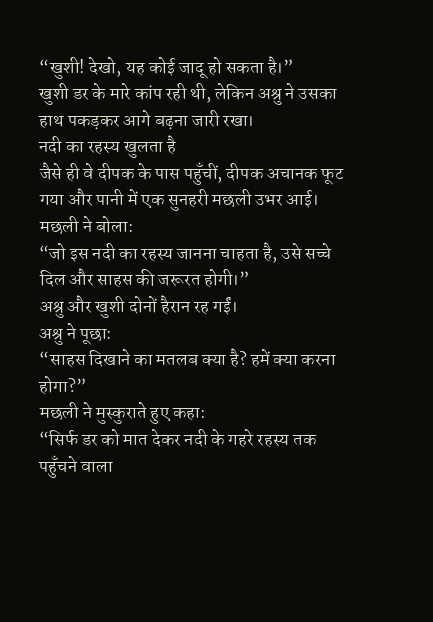“खुशी! देखो, यह कोई जादू हो सकता है।”
खुशी डर के मारे कांप रही थी, लेकिन अश्रु ने उसका हाथ पकड़कर आगे बढ़ना जारी रखा।
नदी का रहस्य खुलता है
जैसे ही वे दीपक के पास पहुँचीं, दीपक अचानक फूट गया और पानी में एक सुनहरी मछली उभर आई।
मछली ने बोला:
“जो इस नदी का रहस्य जानना चाहता है, उसे सच्चे दिल और साहस की जरूरत होगी।”
अश्रु और खुशी दोनों हैरान रह गईं।
अश्रु ने पूछा:
“साहस दिखाने का मतलब क्या है? हमें क्या करना होगा?”
मछली ने मुस्कुराते हुए कहा:
“सिर्फ डर को मात देकर नदी के गहरे रहस्य तक पहुँचने वाला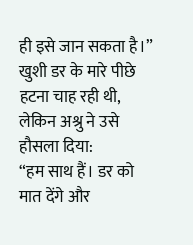ही इसे जान सकता है।”
खुशी डर के मारे पीछे हटना चाह रही थी, लेकिन अश्रु ने उसे हौसला दिया:
“हम साथ हैं। डर को मात देंगे और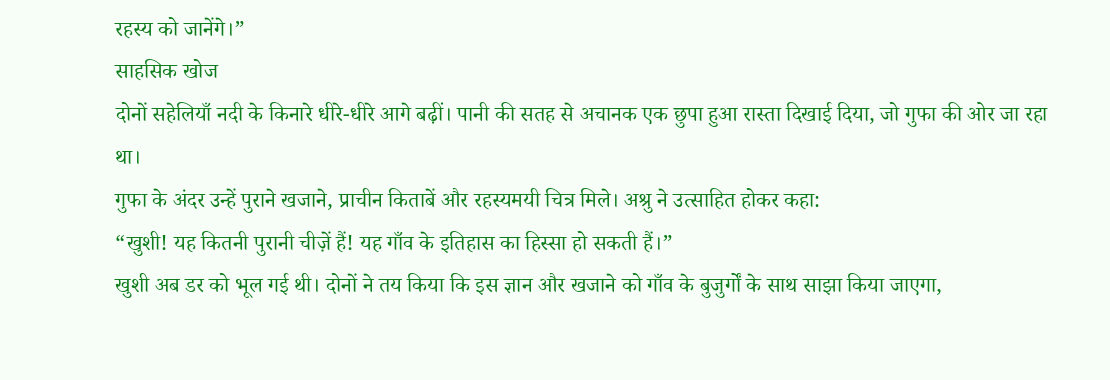रहस्य को जानेंगे।”
साहसिक खोज
दोनों सहेलियाँ नदी के किनारे धीरे-धीरे आगे बढ़ीं। पानी की सतह से अचानक एक छुपा हुआ रास्ता दिखाई दिया, जो गुफा की ओर जा रहा था।
गुफा के अंदर उन्हें पुराने खजाने, प्राचीन किताबें और रहस्यमयी चित्र मिले। अश्रु ने उत्साहित होकर कहा:
“खुशी! यह कितनी पुरानी चीज़ें हैं! यह गाँव के इतिहास का हिस्सा हो सकती हैं।”
खुशी अब डर को भूल गई थी। दोनों ने तय किया कि इस ज्ञान और खजाने को गाँव के बुजुर्गों के साथ साझा किया जाएगा,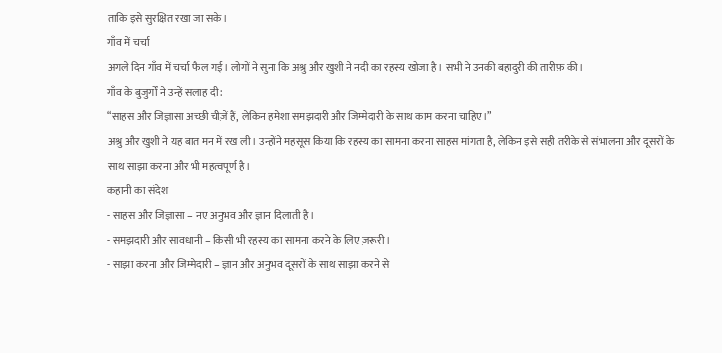ताकि इसे सुरक्षित रखा जा सके।
गाँव में चर्चा
अगले दिन गाँव में चर्चा फैल गई। लोगों ने सुना कि अश्रु और खुशी ने नदी का रहस्य खोजा है। सभी ने उनकी बहादुरी की तारीफ़ की।
गाँव के बुजुर्गों ने उन्हें सलाह दी:
“साहस और जिज्ञासा अच्छी चीज़ें हैं, लेकिन हमेशा समझदारी और जिम्मेदारी के साथ काम करना चाहिए।”
अश्रु और खुशी ने यह बात मन में रख ली। उन्होंने महसूस किया कि रहस्य का सामना करना साहस मांगता है, लेकिन इसे सही तरीके से संभालना और दूसरों के साथ साझा करना और भी महत्वपूर्ण है।
कहानी का संदेश
- साहस और जिज्ञासा – नए अनुभव और ज्ञान दिलाती है।
- समझदारी और सावधानी – किसी भी रहस्य का सामना करने के लिए ज़रूरी।
- साझा करना और जिम्मेदारी – ज्ञान और अनुभव दूसरों के साथ साझा करने से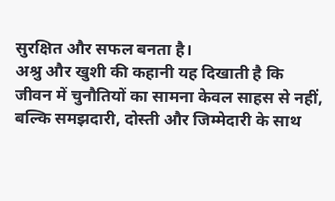सुरक्षित और सफल बनता है।
अश्रु और खुशी की कहानी यह दिखाती है कि जीवन में चुनौतियों का सामना केवल साहस से नहीं, बल्कि समझदारी, दोस्ती और जिम्मेदारी के साथ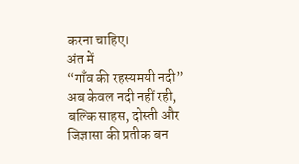करना चाहिए।
अंत में
“गाँव की रहस्यमयी नदी” अब केवल नदी नहीं रही, बल्कि साहस, दोस्ती और जिज्ञासा की प्रतीक बन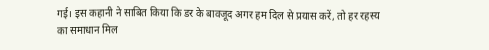गई। इस कहानी ने साबित किया कि डर के बावजूद अगर हम दिल से प्रयास करें, तो हर रहस्य का समाधान मिल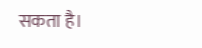सकता है।